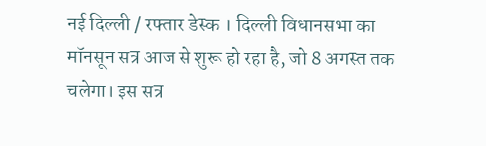नई दिल्ली / रफ्तार डेस्क । दिल्ली विधानसभा का मॉनसून सत्र आज से शुरू हो रहा है, जो 8 अगस्त तक चलेगा। इस सत्र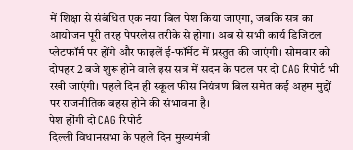में शिक्षा से संबंधित एक नया बिल पेश किया जाएगा, जबकि सत्र का आयोजन पूरी तरह पेपरलेस तरीके से होगा। अब से सभी कार्य डिजिटल प्लेटफॉर्म पर होंगे और फाइलें ई-फॉर्मेट में प्रस्तुत की जाएंगी। सोमवार को दोपहर 2 बजे शुरू होने वाले इस सत्र में सदन के पटल पर दो CAG रिपोर्ट भी रखी जाएंगी। पहले दिन ही स्कूल फीस नियंत्रण बिल समेत कई अहम मुद्दों पर राजनीतिक बहस होने की संभावना है।
पेश होंगी दो CAG रिपोर्ट
दिल्ली विधानसभा के पहले दिन मुख्यमंत्री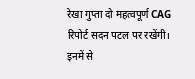रेखा गुप्ता दो महत्वपूर्ण CAG रिपोर्ट सदन पटल पर रखेंगी। इनमें से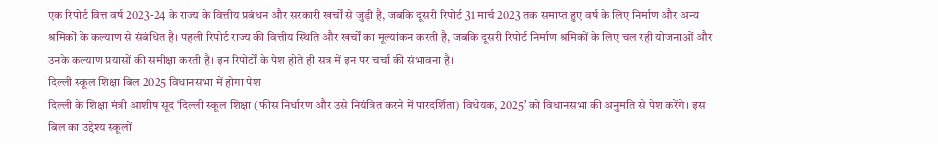एक रिपोर्ट वित्त वर्ष 2023-24 के राज्य के वित्तीय प्रबंधन और सरकारी खर्चों से जुड़ी है, जबकि दूसरी रिपोर्ट 31 मार्च 2023 तक समाप्त हुए वर्ष के लिए निर्माण और अन्य श्रमिकों के कल्याण से संबंधित है। पहली रिपोर्ट राज्य की वित्तीय स्थिति और खर्चों का मूल्यांकन करती है, जबकि दूसरी रिपोर्ट निर्माण श्रमिकों के लिए चल रही योजनाओं और उनके कल्याण प्रयासों की समीक्षा करती है। इन रिपोर्टों के पेश होते ही सत्र में इन पर चर्चा की संभावना है।
दिल्ली स्कूल शिक्षा बिल 2025 विधानसभा में होगा पेश
दिल्ली के शिक्षा मंत्री आशीष सूद ‘दिल्ली स्कूल शिक्षा (फीस निर्धारण और उसे नियंत्रित करने में पारदर्शिता) विधेयक, 2025’ को विधानसभा की अनुमति से पेश करेंगे। इस बिल का उद्देश्य स्कूलों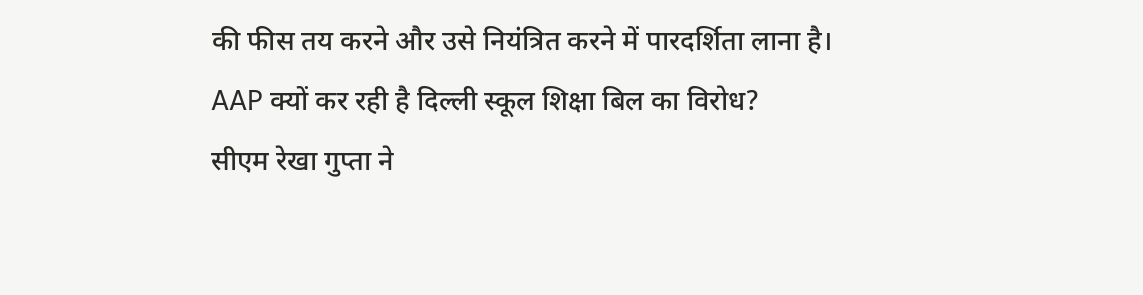की फीस तय करने और उसे नियंत्रित करने में पारदर्शिता लाना है।
AAP क्यों कर रही है दिल्ली स्कूल शिक्षा बिल का विरोध?
सीएम रेखा गुप्ता ने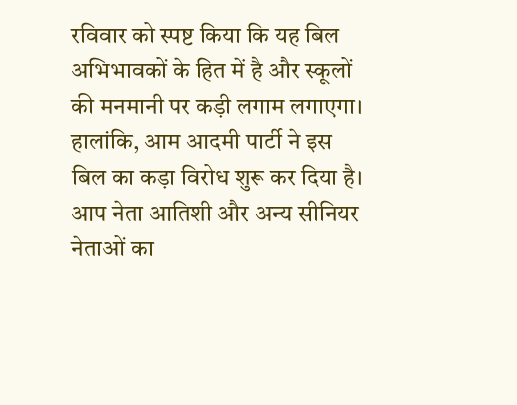रविवार को स्पष्ट किया कि यह बिल अभिभावकों के हित में है और स्कूलों की मनमानी पर कड़ी लगाम लगाएगा। हालांकि, आम आदमी पार्टी ने इस बिल का कड़ा विरोध शुरू कर दिया है। आप नेता आतिशी और अन्य सीनियर नेताओं का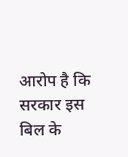आरोप है कि सरकार इस बिल के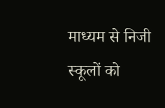माध्यम से निजी स्कूलों को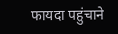फायदा पहुंचाने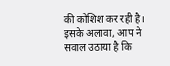की कोशिश कर रही है। इसके अलावा, आप ने सवाल उठाया है कि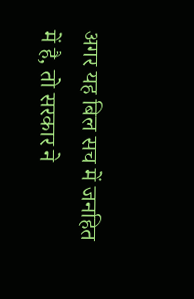अगर यह बिल सच में जनहित में है, तो सरकार ने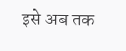इसे अब तक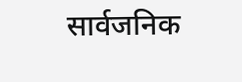सार्वजनिक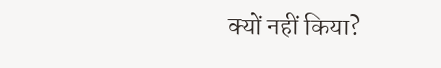क्यों नहीं किया?